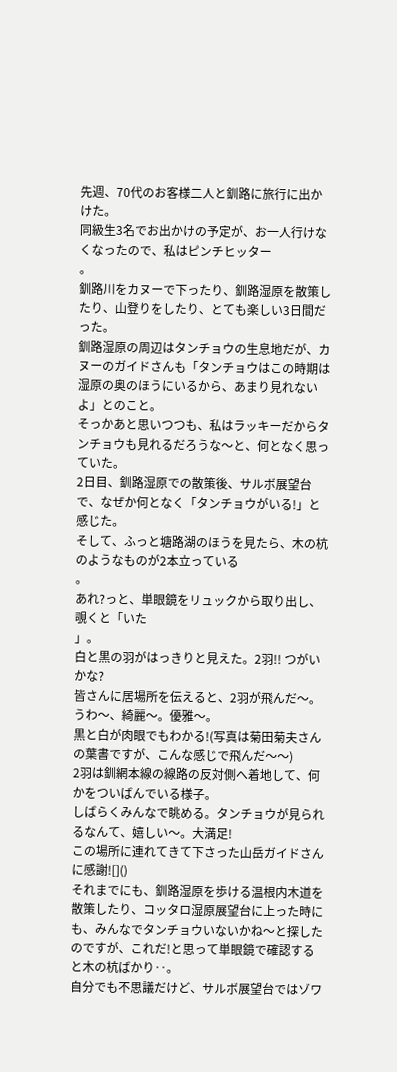先週、70代のお客様二人と釧路に旅行に出かけた。
同級生3名でお出かけの予定が、お一人行けなくなったので、私はピンチヒッター
。
釧路川をカヌーで下ったり、釧路湿原を散策したり、山登りをしたり、とても楽しい3日間だった。
釧路湿原の周辺はタンチョウの生息地だが、カヌーのガイドさんも「タンチョウはこの時期は湿原の奥のほうにいるから、あまり見れないよ」とのこと。
そっかあと思いつつも、私はラッキーだからタンチョウも見れるだろうな〜と、何となく思っていた。
2日目、釧路湿原での散策後、サルボ展望台で、なぜか何となく「タンチョウがいる!」と感じた。
そして、ふっと塘路湖のほうを見たら、木の杭のようなものが2本立っている
。
あれ?っと、単眼鏡をリュックから取り出し、覗くと「いた
」。
白と黒の羽がはっきりと見えた。2羽!! つがいかな?
皆さんに居場所を伝えると、2羽が飛んだ〜。うわ〜、綺麗〜。優雅〜。
黒と白が肉眼でもわかる!(写真は菊田菊夫さんの葉書ですが、こんな感じで飛んだ〜〜)
2羽は釧網本線の線路の反対側へ着地して、何かをついばんでいる様子。
しばらくみんなで眺める。タンチョウが見られるなんて、嬉しい〜。大満足!
この場所に連れてきて下さった山岳ガイドさんに感謝![]()
それまでにも、釧路湿原を歩ける温根内木道を散策したり、コッタロ湿原展望台に上った時にも、みんなでタンチョウいないかね〜と探したのですが、これだ!と思って単眼鏡で確認すると木の杭ばかり‥。
自分でも不思議だけど、サルボ展望台ではゾワ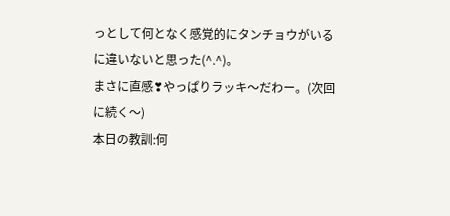っとして何となく感覚的にタンチョウがいるに違いないと思った(^.^)。
まさに直感❣やっぱりラッキ〜だわー。(次回に続く〜)
本日の教訓:何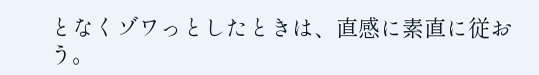となくゾワっとしたときは、直感に素直に従おう。